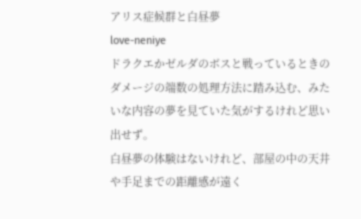アリス症候群と白昼夢
love-neniye
ドラクエかゼルダのボスと戦っているときのダメージの端数の処理方法に踏み込む、みたいな内容の夢を見ていた気がするけれど思い出せず。
白昼夢の体験はないけれど、部屋の中の天井や手足までの距離感が遠く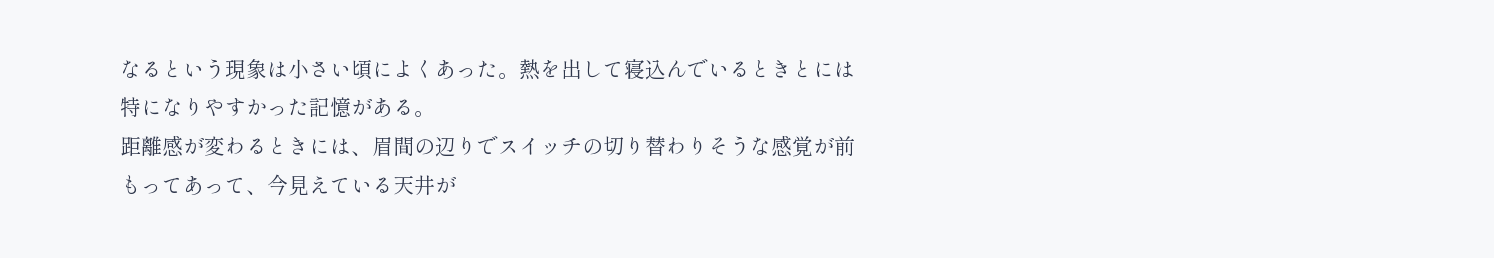なるという現象は小さい頃によくあった。熱を出して寝込んでいるときとには特になりやすかった記憶がある。
距離感が変わるときには、眉間の辺りでスイッチの切り替わりそうな感覚が前もってあって、今見えている天井が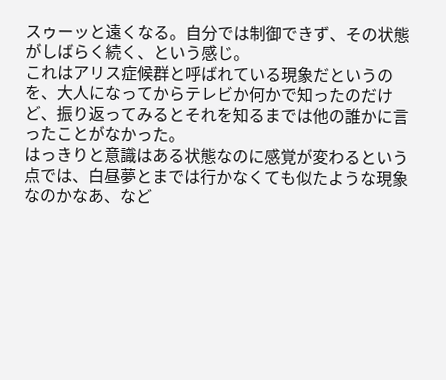スゥーッと遠くなる。自分では制御できず、その状態がしばらく続く、という感じ。
これはアリス症候群と呼ばれている現象だというのを、大人になってからテレビか何かで知ったのだけど、振り返ってみるとそれを知るまでは他の誰かに言ったことがなかった。
はっきりと意識はある状態なのに感覚が変わるという点では、白昼夢とまでは行かなくても似たような現象なのかなあ、など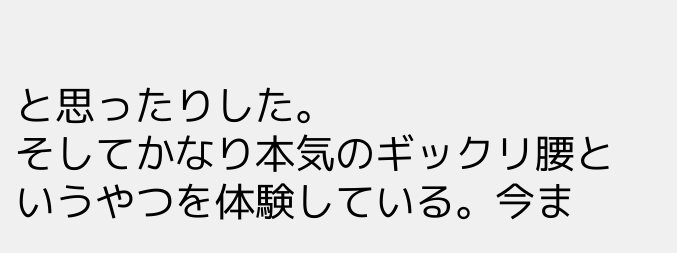と思ったりした。
そしてかなり本気のギックリ腰というやつを体験している。今ま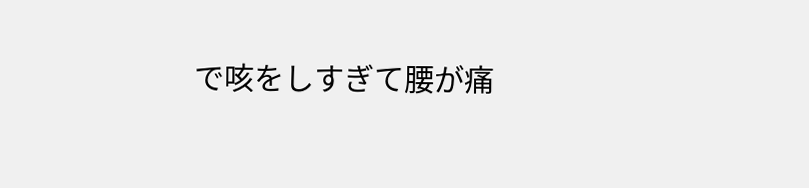で咳をしすぎて腰が痛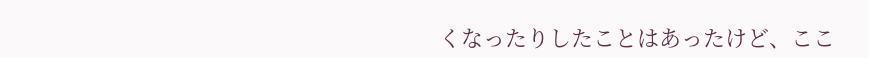くなったりしたことはあったけど、ここ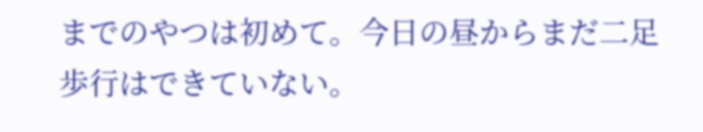までのやつは初めて。今日の昼からまだ二足歩行はできていない。